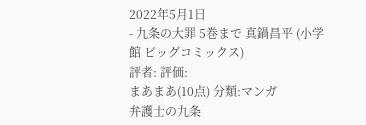2022年5月1日
- 九条の大罪 5巻まで 真鍋昌平 (小学館 ビッグコミックス)
評者: 評価:
まあまあ(10点) 分類:マンガ
弁護士の九条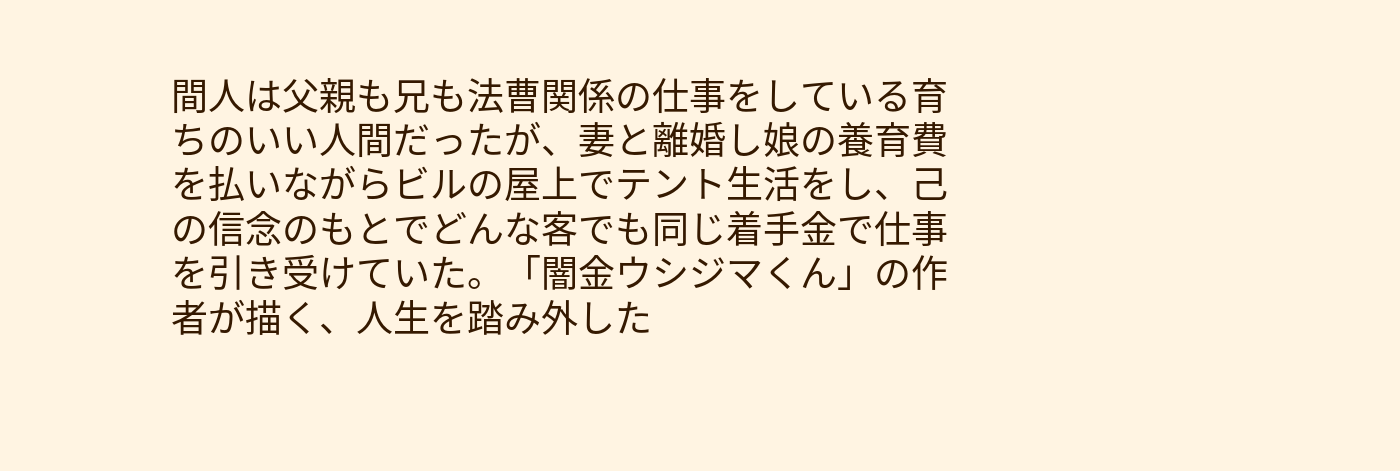間人は父親も兄も法曹関係の仕事をしている育ちのいい人間だったが、妻と離婚し娘の養育費を払いながらビルの屋上でテント生活をし、己の信念のもとでどんな客でも同じ着手金で仕事を引き受けていた。「闇金ウシジマくん」の作者が描く、人生を踏み外した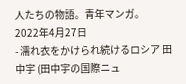人たちの物語。青年マンガ。
2022年4月27日
- 濡れ衣をかけられ続けるロシア 田中宇 (田中宇の国際ニュ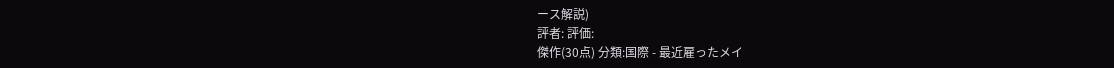ース解説)
評者: 評価:
傑作(30点) 分類:国際 - 最近雇ったメイ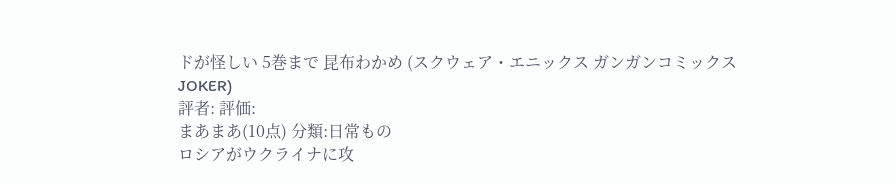ドが怪しい 5巻まで 昆布わかめ (スクウェア・エニックス ガンガンコミックスJOKER)
評者: 評価:
まあまあ(10点) 分類:日常もの
ロシアがウクライナに攻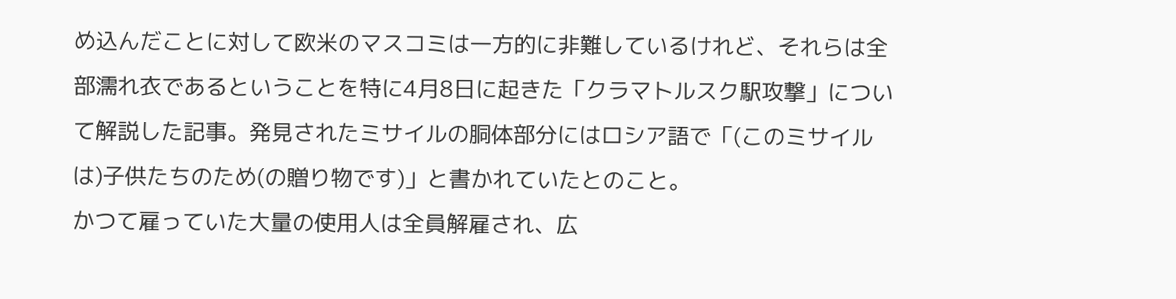め込んだことに対して欧米のマスコミは一方的に非難しているけれど、それらは全部濡れ衣であるということを特に4月8日に起きた「クラマトルスク駅攻撃」について解説した記事。発見されたミサイルの胴体部分にはロシア語で「(このミサイルは)子供たちのため(の贈り物です)」と書かれていたとのこと。
かつて雇っていた大量の使用人は全員解雇され、広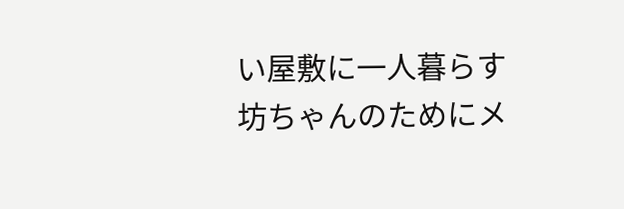い屋敷に一人暮らす坊ちゃんのためにメ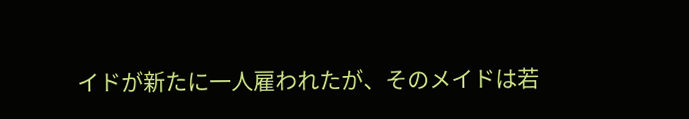イドが新たに一人雇われたが、そのメイドは若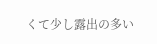くて少し露出の多い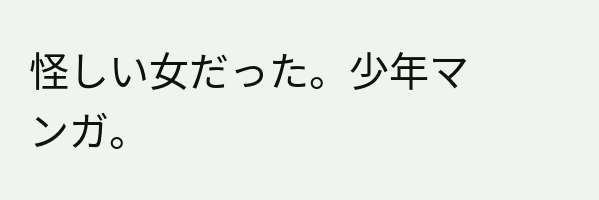怪しい女だった。少年マンガ。